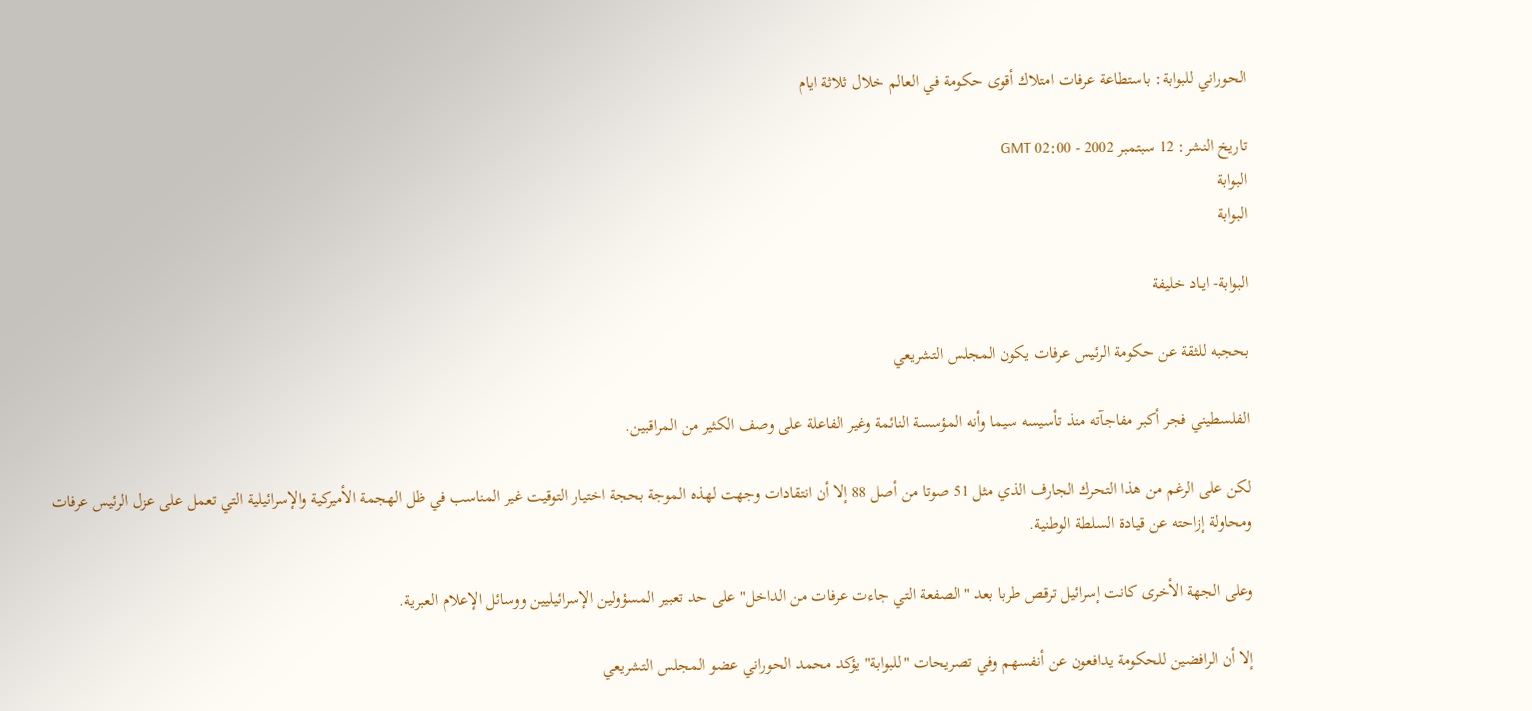الحوراني للبوابة: باستطاعة عرفات امتلاك أقوى حكومة في العالم خلال ثلاثة ايام

تاريخ النشر: 12 سبتمبر 2002 - 02:00 GMT
البوابة
البوابة

البوابة- ايـاد خليفة

بحجبه للثقة عن حكومة الرئيس عرفات يكون المجلس التشريعي

الفلسطيني فجر أكبر مفاجآته منذ تأسيسه سيما وأنه المؤسسة النائمة وغير الفاعلة على وصف الكثير من المراقبين.

لكن على الرغم من هذا التحرك الجارف الذي مثل 51 صوتا من أصل 88 إلا أن انتقادات وجهت لهذه الموجة بحجة اختيار التوقيت غير المناسب في ظل الهجمة الأميركية والإسرائيلية التي تعمل على عزل الرئيس عرفات ومحاولة إزاحته عن قيادة السلطة الوطنية.

وعلى الجهة الأخرى كانت إسرائيل ترقص طربا بعد "الصفعة التي جاءت عرفات من الداخل" على حد تعبير المسؤولين الإسرائيليين ووسائل الإعلام العبرية.

إلا أن الرافضين للحكومة يدافعون عن أنفسهم وفي تصريحات "للبوابة" يؤكد محمد الحوراني عضو المجلس التشريعي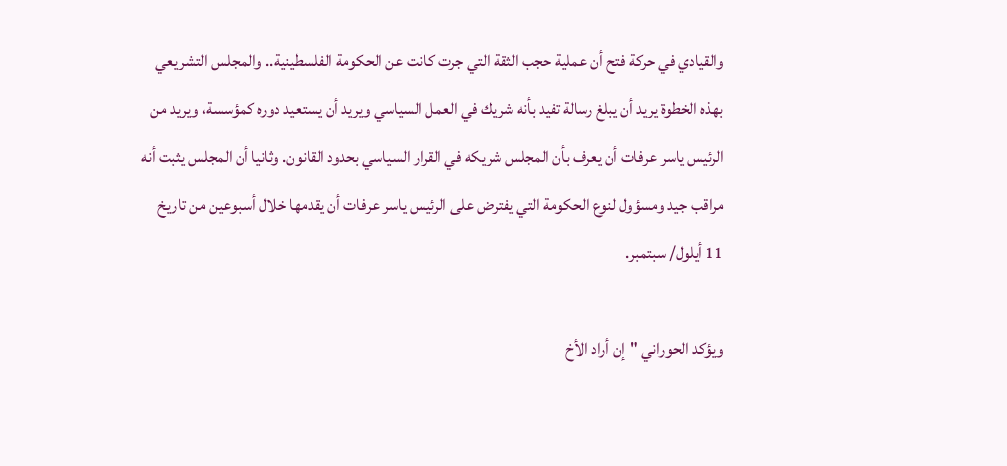والقيادي في حركة فتح أن عملية حجب الثقة التي جرت كانت عن الحكومة الفلسطينية.. والمجلس التشريعي بهذه الخطوة يريد أن يبلغ رسالة تفيد بأنه شريك في العمل السياسي ويريد أن يستعيد دوره كمؤسسة، ويريد من الرئيس ياسر عرفات أن يعرف بأن المجلس شريكه في القرار السياسي بحدود القانون. وثانيا أن المجلس يثبت أنه مراقب جيد ومسؤول لنوع الحكومة التي يفترض على الرئيس ياسر عرفات أن يقدمها خلال أسبوعين من تاريخ 11 أيلول/ سبتمبر.

ويؤكد الحوراني "إن أراد الأخ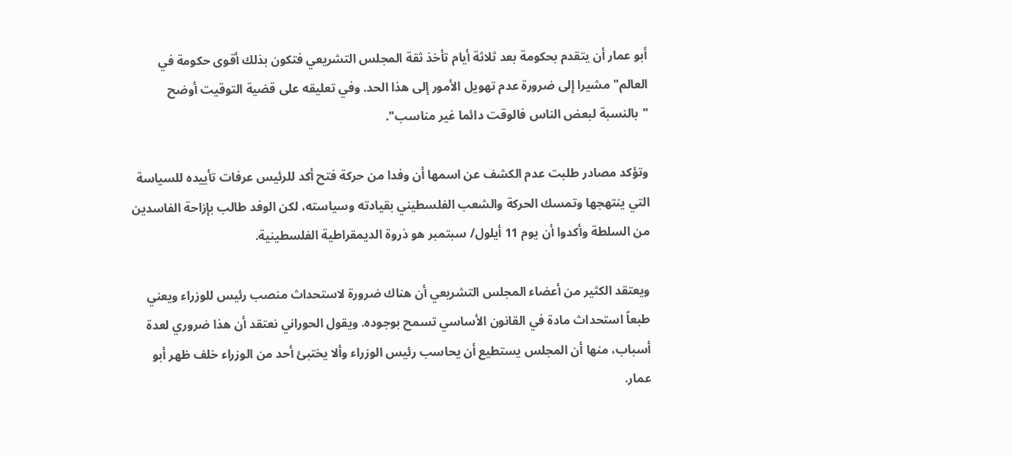أبو عمار أن يتقدم بحكومة بعد ثلاثة أيام تأخذ ثقة المجلس التشريعي فتكون بذلك أقوى حكومة في العالم" مشيرا إلى ضرورة عدم تهويل الأمور إلى هذا الحد. وفي تعليقه على قضية التوقيت أوضح "بالنسبة لبعض الناس فالوقت دائما غير مناسب".

وتؤكد مصادر طلبت عدم الكشف عن اسمها أن وفدا من حركة فتح أكد للرئيس عرفات تأييده للسياسة التي ينتهجها وتمسك الحركة والشعب الفلسطيني بقيادته وسياسته، لكن الوفد طالب بإزاحة الفاسدين من السلطة وأكدوا أن يوم 11 أيلول/ سبتمبر هو ذروة الديمقراطية الفلسطينية.

ويعتقد الكثير من أعضاء المجلس التشريعي أن هناك ضرورة لاستحداث منصب رئيس للوزراء ويعني طبعاً استحداث مادة في القانون الأساسي تسمح بوجوده. ويقول الحوراني نعتقد أن هذا ضروري لعدة أسباب، منها أن المجلس يستطيع أن يحاسب رئيس الوزراء وألا يختبئ أحد من الوزراء خلف ظهر أبو عمار.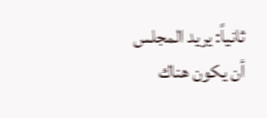ثانياً: يريد المجلس أن يكون هناك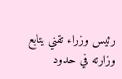رئيس وزراء تقني يتابع وزارته في حدود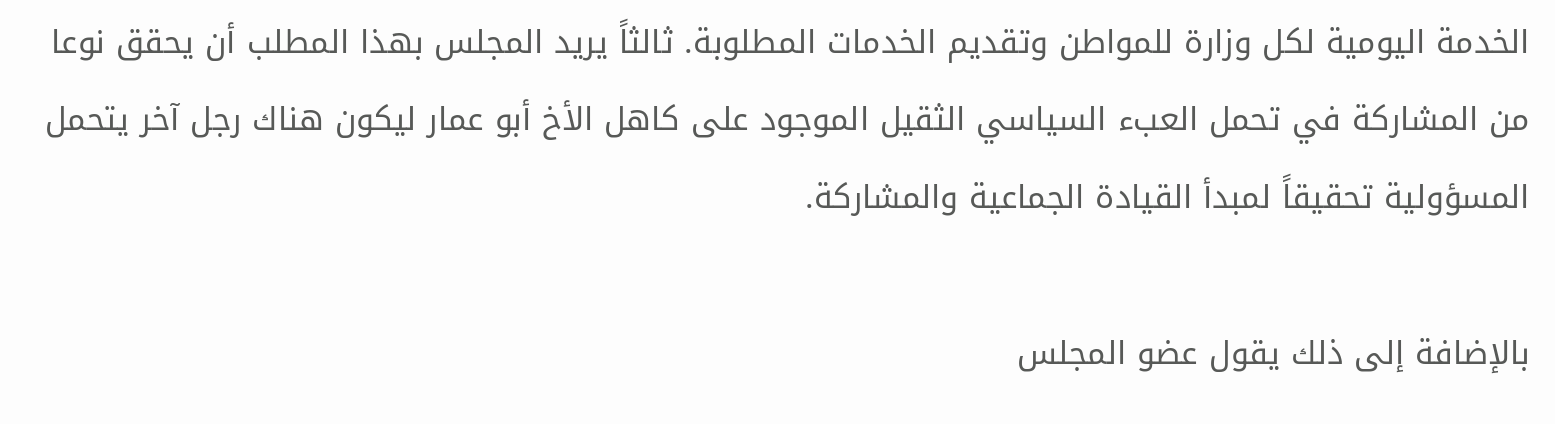الخدمة اليومية لكل وزارة للمواطن وتقديم الخدمات المطلوبة. ثالثاً يريد المجلس بهذا المطلب أن يحقق نوعا من المشاركة في تحمل العبء السياسي الثقيل الموجود على كاهل الأخ أبو عمار ليكون هناك رجل آخر يتحمل المسؤولية تحقيقاً لمبدأ القيادة الجماعية والمشاركة.

بالإضافة إلى ذلك يقول عضو المجلس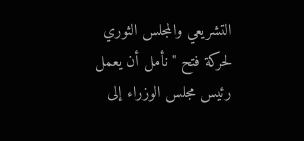التشريعي والمجلس الثوري لحركة فتح "نأمل أن يعمل رئيس مجلس الوزراء إلى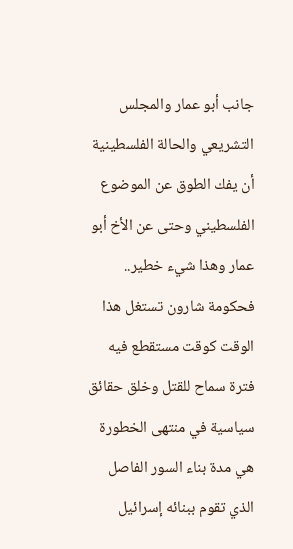جانب أبو عمار والمجلس التشريعي والحالة الفلسطينية أن يفك الطوق عن الموضوع الفلسطيني وحتى عن الأخ أبو عمار وهذا شيء خطير.. فحكومة شارون تستغل هذا الوقت كوقت مستقطع فيه فترة سماح للقتل وخلق حقائق سياسية في منتهى الخطورة هي مدة بناء السور الفاصل الذي تقوم ببنائه إسرائيل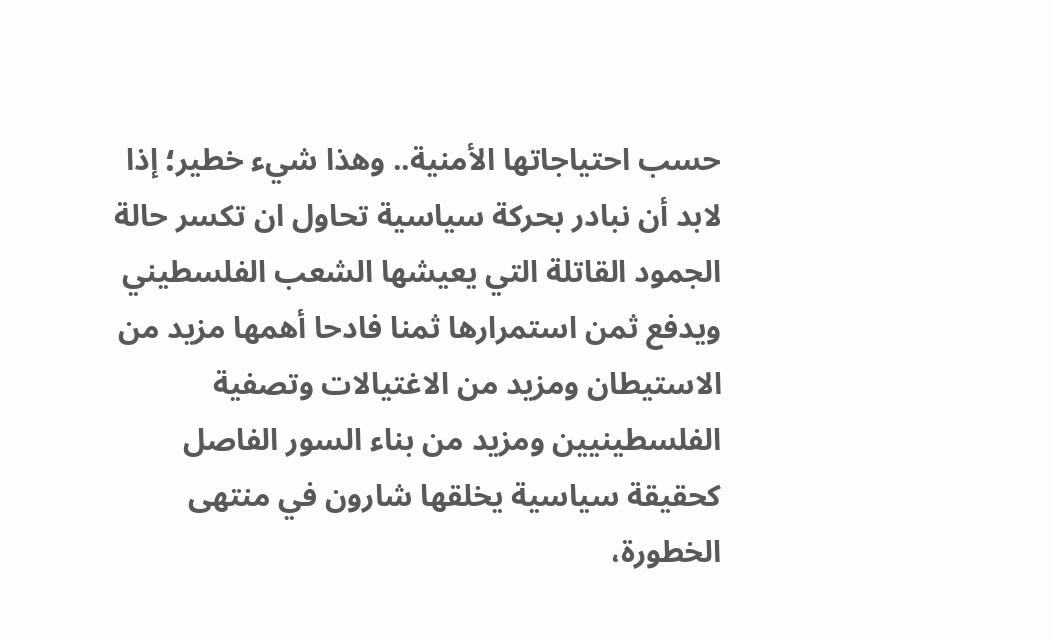حسب احتياجاتها الأمنية.. وهذا شيء خطير؛ إذا لابد أن نبادر بحركة سياسية تحاول ان تكسر حالة الجمود القاتلة التي يعيشها الشعب الفلسطيني ويدفع ثمن استمرارها ثمنا فادحا أهمها مزيد من الاستيطان ومزيد من الاغتيالات وتصفية الفلسطينيين ومزيد من بناء السور الفاصل كحقيقة سياسية يخلقها شارون في منتهى الخطورة،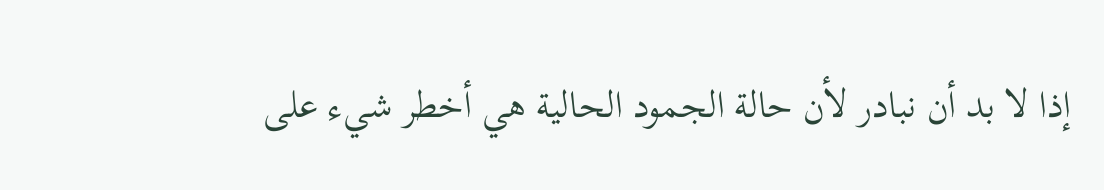إذا لا بد أن نبادر لأن حالة الجمود الحالية هي أخطر شيء على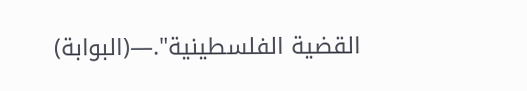القضية الفلسطينية".—(البوابة)